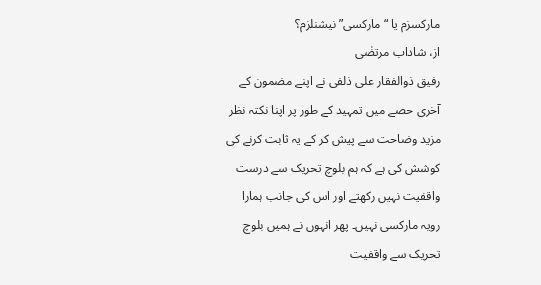مارکسزم یا “مارکسی” نیشنلزم؟
از، شاداب مرتضٰی
رفیق ذوالفقار علی ذلفی نے اپنے مضمون کے آخری حصے میں تمہید کے طور پر اپنا نکتہ نظر مزید وضاحت سے پیش کر کے یہ ثابت کرنے کی کوشش کی ہے کہ ہم بلوچ تحریک سے درست واقفیت نہیں رکھتے اور اس کی جانب ہمارا رویہ مارکسی نہیں۔ پھر انہوں نے ہمیں بلوچ تحریک سے واقفیت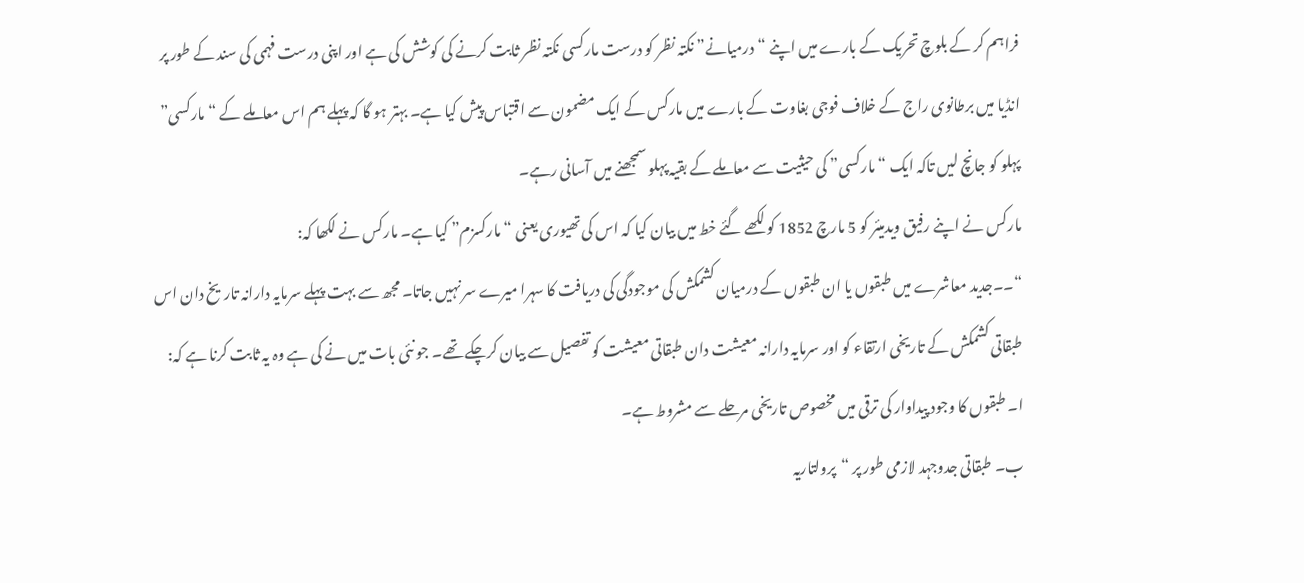فراہم کر کے بلوچ تحریک کے بارے میں اپنے “درمیانے” نکتہ نظر کو درست مارکسی نکتہ نظر ثابت کرنے کی کوشش کی ہے اور اپنی درست فہمی کی سند کے طور پر انڈیا میں برطانوی راج کے خلاف فوجی بغاوت کے بارے میں مارکس کے ایک مضمون سے اقتباس پیش کیا ہے۔ بہتر ہو گا کہ پہلے ہم اس معاملے کے “مارکسی” پہلو کو جانچ لیں تاکہ ایک “مارکسی” کی حیثیت سے معاملے کے بقیہ پہلو سمجھنے میں آسانی رہے۔
مارکس نے اپنے رفیق ویدمیئر کو 5 مارچ 1852 کو لکھے گئے خط میں بیان کیا کہ اس کی تھیوری یعنی “مارکسزم” کیا ہے۔ مارکس نے لکھا کہ:
“۔۔جدید معاشرے میں طبقوں یا ان طبقوں کے درمیان کشمکش کی موجودگی کی دریافت کا سہرا میرے سر نہیں جاتا۔ مجھ سے بہت پہلے سرمایہ دارانہ تاریخ دان اس طبقاتی کشمکش کے تاریخی ارتقاء کو اور سرمایہ دارانہ معیشت دان طبقاتی معیشت کو تفصیل سے بیان کرچکے تھے۔ جو نئی بات میں نے کی ہے وہ یہ ثابت کرنا ہے کہ:
ا۔ طبقوں کا وجود پیداوار کی ترقی میں مخصوص تاریخی مرحلے سے مشروط ہے۔
ب۔ طبقاتی جدوجہد لازمی طور پر “پرولتاریہ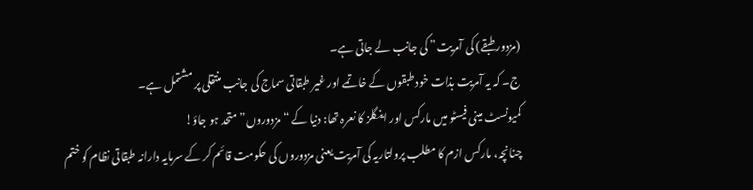(مزدور طبقے) کی آمریت” کی جانب لے جاتی ہے۔
ج۔ کہ یہ آمریت بذات خود طبقوں کے خاتمے اور غیر طبقاتی سماج کی جانب منتقلی پر مشتمل ہے۔
کمیونسٹ مینی فیسٹو میں مارکس اور اینگلز کا نعرہ تھا: دنیا کے “مزدوروں” متحد ہو جاؤ!
چنانچہ، مارکس ازم کا مطلب پرولتاریہ کی آمریت یعنی مزدوروں کی حکومت قائم کر کے سرمایہ دارانہ طبقاتی نظام کو ختم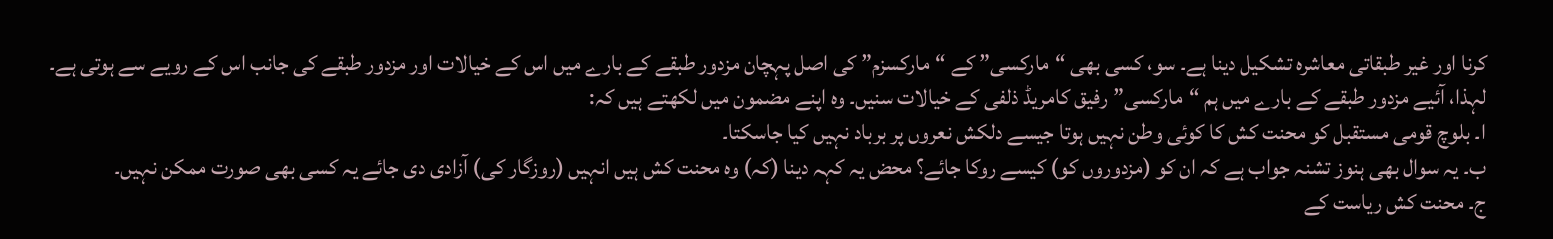کرنا اور غیر طبقاتی معاشرہ تشکیل دینا ہے۔ سو، کسی بھی “مارکسی” کے “مارکسزم” کی اصل پہچان مزدور طبقے کے بارے میں اس کے خیالات اور مزدور طبقے کی جانب اس کے رویے سے ہوتی ہے۔ لہذا، آئیے مزدور طبقے کے بارے میں ہم “مارکسی” رفیق کامریڈ ذلفی کے خیالات سنیں۔ وہ اپنے مضمون میں لکھتے ہیں کہ:
ا۔ بلوچ قومی مستقبل کو محنت کش کا کوئی وطن نہیں ہوتا جیسے دلکش نعروں پر برباد نہیں کیا جاسکتا۔
ب۔ یہ سوال بھی ہنوز تشنہ جواب ہے کہ ان کو (مزدوروں کو) کیسے روکا جائے؟ محض یہ کہہ دینا (کہ) وہ محنت کش ہیں انہیں (روزگار کی) آزادی دی جائے یہ کسی بھی صورت ممکن نہیں۔
ج۔ محنت کش ریاست کے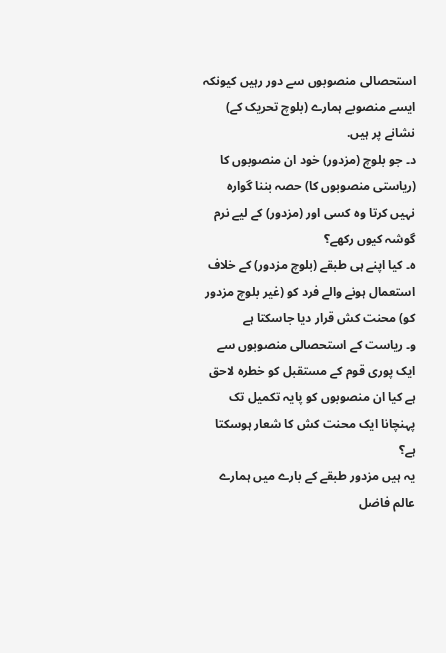استحصالی منصوبوں سے دور رہیں کیونکہ ایسے منصوبے ہمارے (بلوچ تحریک کے) نشانے پر ہیں.
د۔ جو بلوچ (مزدور) خود ان منصوبوں کا (ریاستی منصوبوں کا) حصہ بننا گوارہ نہیں کرتا وہ کسی اور (مزدور) کے لیے نرم گوشہ کیوں رکھے؟
ہ۔ کیا اپنے ہی طبقے (بلوچ مزدور) کے خلاف استعمال ہونے والے فرد کو (غیر بلوچ مزدور کو) محنت کش قرار دیا جاسکتا ہے
و۔ ریاست کے استحصالی منصوبوں سے ایک پوری قوم کے مستقبل کو خطرہ لاحق ہے کیا ان منصوبوں کو پایہ تکمیل تک پہنچانا ایک محنت کش کا شعار ہوسکتا ہے؟
یہ ہیں مزدور طبقے کے بارے میں ہمارے عالم فاضل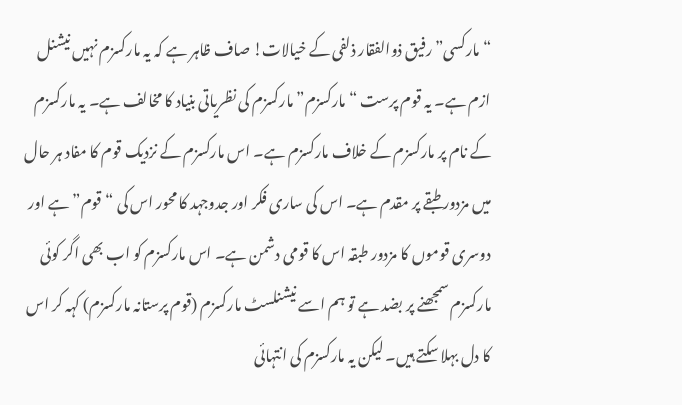“مارکسی” رفیق ذوالفقار ذلفی کے خیالات! صاف ظاہر ہے کہ یہ مارکسزم نہیں نیشنل ازم ہے۔ یہ قوم پرست “مارکسزم” مارکسزم کی نظریاتی بنیاد کا مخالف ہے۔ یہ مارکسزم کے نام پر مارکسزم کے خلاف مارکسزم ہے۔ اس مارکسزم کے نزدیک قوم کا مفاد ہر حال میں مزدور طبقے پر مقدم ہے۔ اس کی ساری فکر اور جدوجہد کا محور اس کی “قوم” ہے اور دوسری قوموں کا مزدور طبقہ اس کا قومی دشمن ہے۔ اس مارکسزم کو اب بھی اگر کوئی مارکسزم سمجھنے پر بضد ہے تو ہم اسے نیشنلسٹ مارکسزم (قوم پرستانہ مارکسزم) کہہ کر اس کا دل بہلا سکتے ہیں۔ لیکن یہ مارکسزم کی انتہائی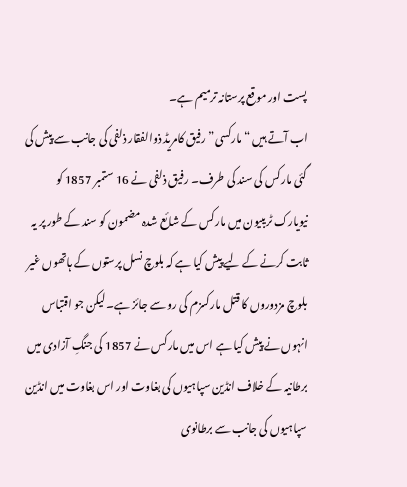پست اور موقع پرستانہ ترمیم ہے۔
اب آتے ہیں “مارکسی” رفیق کامریڈ ذوالفقار ذلفی کی جانب سے پیش کی گئی مارکس کی سند کی طرف۔ رفیق ذلفی نے 16 ستمبر 1857 کو نیویارک ٹریبیون میں مارکس کے شائع شدہ مضمون کو سند کے طور پر یہ ثابت کرنے کے لیے پیش کیا ہے کہ بلوچ نسل پرستوں کے ہاتھوں غیر بلوچ مزدوروں کا قتل مارکسزم کی رو سے جائز ہے۔ لیکن جو اقتباس انہوں نے پیش کیا ہے اس میں مارکس نے 1857 کی جنگِ آزادی میں برطانیہ کے خلاف انڈین سپاہیوں کی بغاوت اور اس بغاوت میں انڈین سپاہیوں کی جانب سے برطانوی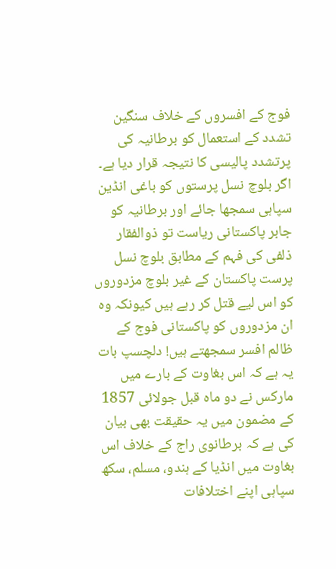فوج کے افسروں کے خلاف سنگین تشدد کے استعمال کو برطانیہ کی پرتشدد پالیسی کا نتیجہ قرار دیا ہے۔ اگر بلوچ نسل پرستوں کو باغی انڈین سپاہی سمجھا جائے اور برطانیہ کو جابر پاکستانی ریاست تو ذوالفقار ذلفی کی فہم کے مطابق بلوچ نسل پرست پاکستان کے غیر بلوچ مزدوروں کو اس لیے قتل کر رہے ہیں کیونکہ وہ ان مزدوروں کو پاکستانی فوج کے ظالم افسر سمجھتے ہیں! دلچسپ بات یہ ہے کہ اس بغاوت کے بارے میں مارکس نے دو ماہ قبل جولائی 1857 کے مضمون میں یہ حقیقت بھی بیان کی ہے کہ برطانوی راج کے خلاف اس بغاوت میں انڈیا کے ہندو، مسلم، سکھ سپاہی اپنے اختلافات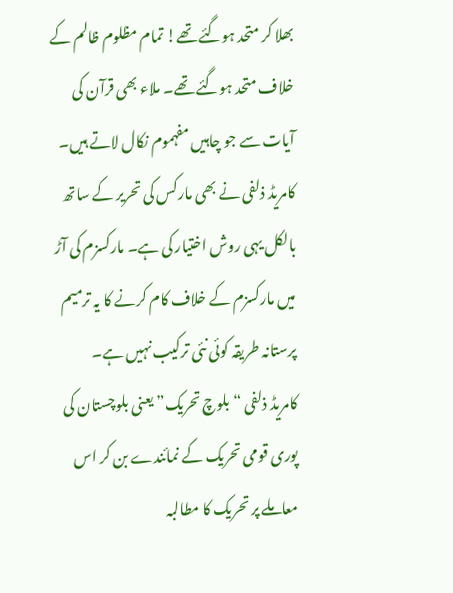بھلا کر متحد ہوگئے تھے! تمام مظلوم ظالم کے خلاف متحد ہوگئے تھے۔ ملاء بھی قرآن کی آیات سے جو چاہیں مفہموم نکال لاتے ہیں۔ کامریڈ ذلفی نے بھی مارکس کی تحریر کے ساتھ بالکل یہی روش اختیار کی ہے۔ مارکسزم کی آڑ میں مارکسزم کے خلاف کام کرنے کا یہ ترمیم پرستانہ طریقہ کوئی نئی ترکیب نہیں ہے۔
کامریڈ ذلفی “بلوچ تحریک” یعنی بلوچستان کی پوری قومی تحریک کے نمائندے بن کر اس معاملے پر تحریک کا مطالبہ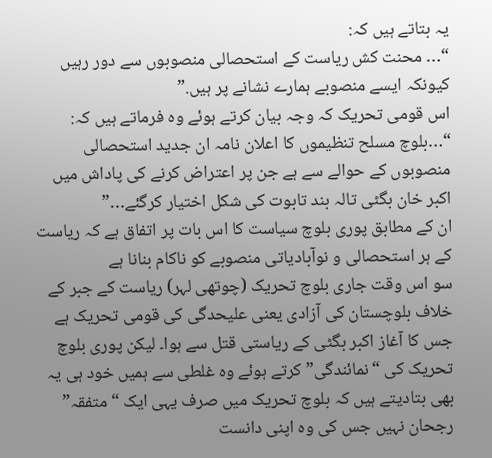یہ بتاتے ہیں کہ:
“… محنت کش ریاست کے استحصالی منصوبوں سے دور رہیں کیونکہ ایسے منصوبے ہمارے نشانے پر ہیں.”
اس قومی تحریک کہ وجہ بیان کرتے ہوئے وہ فرماتے ہیں کہ:
“…بلوچ مسلح تنظیموں کا اعلان نامہ ان جدید استحصالی منصوبوں کے حوالے سے ہے جن پر اعتراض کرنے کی پاداش میں اکبر خان بگٹی تالہ بند تابوت کی شکل اختیار کرگئے…”
ان کے مطابق پوری بلوچ سیاست کا اس بات پر اتفاق ہے کہ ریاست کے ہر استحصالی و نوآبادیاتی منصوبے کو ناکام بنانا ہے
سو اس وقت جاری بلوچ تحریک (چوتھی لہر) ریاست کے جبر کے خلاف بلوچستان کی آزادی یعنی علیحدگی کی قومی تحریک ہے جس کا آغاز اکبر بگٹی کے ریاستی قتل سے ہوا۔ لیکن پوری بلوچ تحریک کی “نمائندگی” کرتے ہوئے وہ غلطی سے ہمیں خود ہی یہ بھی بتادیتے ہیں کہ بلوچ تحریک میں صرف یہی ایک “متفقہ” رجحان نہیں جس کی وہ اپنی دانست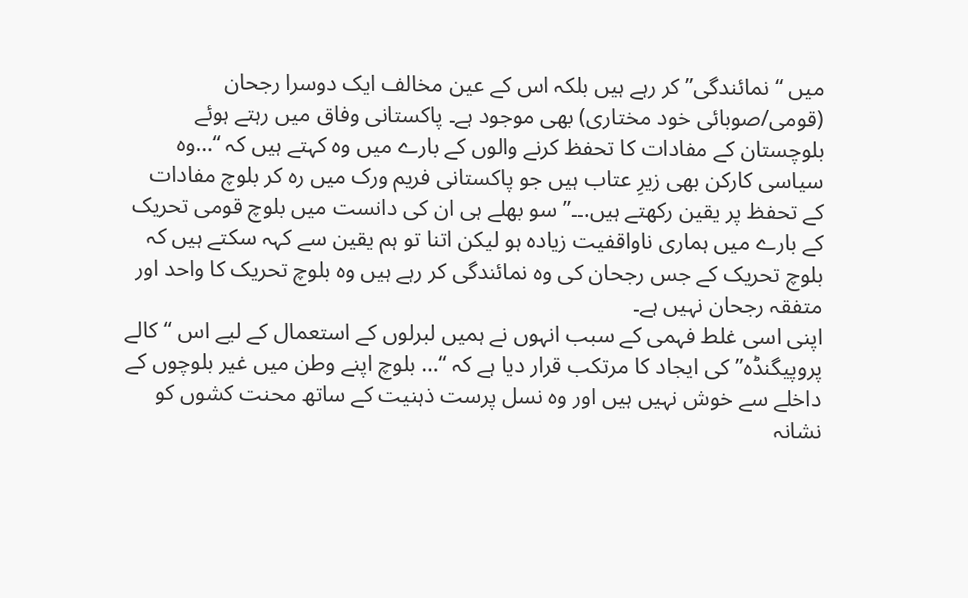میں “نمائندگی” کر رہے ہیں بلکہ اس کے عین مخالف ایک دوسرا رجحان (قومی/صوبائی خود مختاری) بھی موجود ہے۔ پاکستانی وفاق میں رہتے ہوئے بلوچستان کے مفادات کا تحفظ کرنے والوں کے بارے میں وہ کہتے ہیں کہ “…وہ سیاسی کارکن بھی زیرِ عتاب ہیں جو پاکستانی فریم ورک میں رہ کر بلوچ مفادات کے تحفظ پر یقین رکھتے ہیں.۔۔” سو بھلے ہی ان کی دانست میں بلوچ قومی تحریک کے بارے میں ہماری ناواقفیت زیادہ ہو لیکن اتنا تو ہم یقین سے کہہ سکتے ہیں کہ بلوچ تحریک کے جس رجحان کی وہ نمائندگی کر رہے ہیں وہ بلوچ تحریک کا واحد اور متفقہ رجحان نہیں ہے۔
اپنی اسی غلط فہمی کے سبب انہوں نے ہمیں لبرلوں کے استعمال کے لیے اس “کالے پروپیگنڈہ” کی ایجاد کا مرتکب قرار دیا ہے کہ “… بلوچ اپنے وطن میں غیر بلوچوں کے داخلے سے خوش نہیں ہیں اور وہ نسل پرست ذہنیت کے ساتھ محنت کشوں کو نشانہ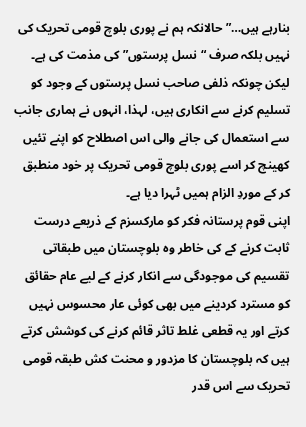بنارہے ہیں…” حالانکہ ہم نے پوری بلوچ قومی تحریک کی نہیں بلکہ صرف “نسل پرستوں” کی مذمت کی ہے۔ لیکن چونکہ ذلفی صاحب نسل پرستوں کے وجود کو تسلیم کرنے سے انکاری ہیں، لہذا، انہوں نے ہماری جانب سے استعمال کی جانے والی اس اصطلاح کو اپنے تئیں کھینچ کر اسے پوری بلوچ قومی تحریک پر خود منطبق کر کے موردِ الزام ہمیں ٹہرا دیا ہے۔
اپنی قوم پرستانہ فکر کو مارکسزم کے ذریعے درست ثابت کرنے کے کی خاطر وہ بلوچستان میں طبقاتی تقسیم کی موجودگی سے انکار کرنے کے لیے عام حقائق کو مسترد کردینے میں بھی کوئی عار محسوس نہیں کرتے اور یہ قطعی غلط تاثر قائم کرنے کی کوشش کرتے ہیں کہ بلوچستان کا مزدور و محنت کش طبقہ قومی تحریک سے اس قدر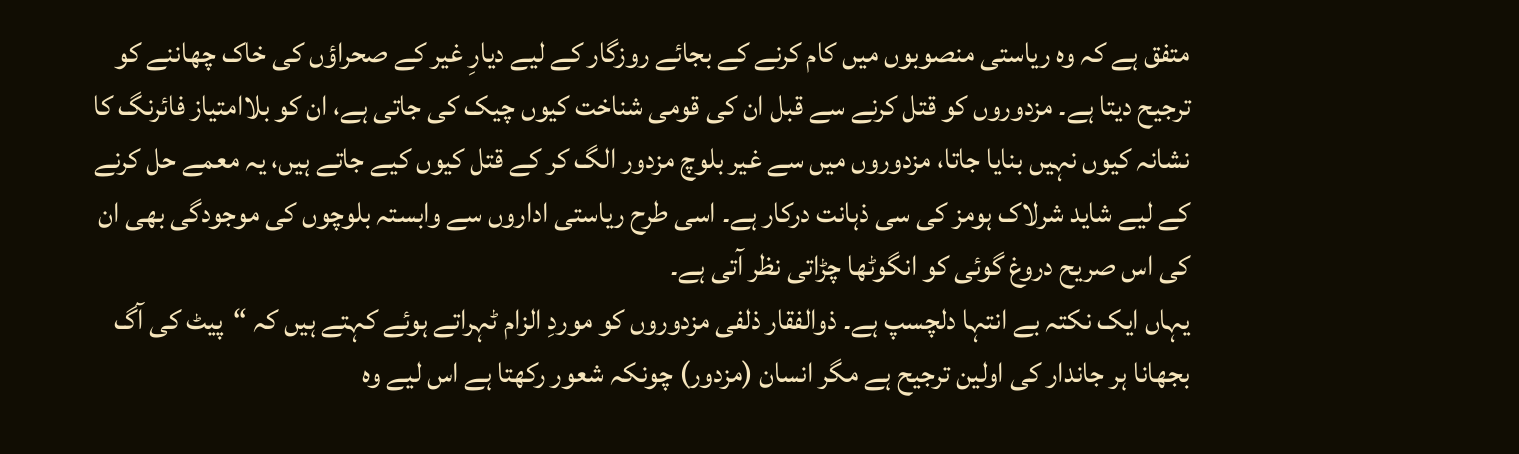متفق ہے کہ وہ ریاستی منصوبوں میں کام کرنے کے بجائے روزگار کے لیے دیارِ غیر کے صحراؤں کی خاک چھاننے کو ترجیح دیتا ہے۔ مزدوروں کو قتل کرنے سے قبل ان کی قومی شناخت کیوں چیک کی جاتی ہے، ان کو بلاامتیاز فائرنگ کا نشانہ کیوں نہیں بنایا جاتا، مزدوروں میں سے غیر بلوچ مزدور الگ کر کے قتل کیوں کیے جاتے ہیں، یہ معمے حل کرنے کے لیے شاید شرلاک ہومز کی سی ذہانت درکار ہے۔ اسی طرح ریاستی اداروں سے وابستہ بلوچوں کی موجودگی بھی ان کی اس صریح دروغ گوئی کو انگوٹھا چڑاتی نظر آتی ہے۔
یہاں ایک نکتہ بے انتہا دلچسپ ہے۔ ذوالفقار ذلفی مزدوروں کو موردِ الزام ٹہراتے ہوئے کہتے ہیں کہ “پیٹ کی آگ بجھانا ہر جاندار کی اولین ترجیح ہے مگر انسان (مزدور) چونکہ شعور رکھتا ہے اس لیے وہ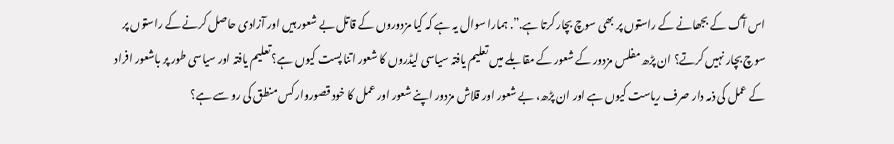اس آگ کے بجھانے کے راستوں پر بھی سوچ بچار کرتا ہے.”. ہمارا سوال یہ ہے کہ کیا مزدوروں کے قاتل بے شعور ہیں اور آزادی حاصل کرنے کے راستوں پر سوچ بچار نہیں کرتے؟ ان پڑھ مفلس مزدور کے شعور کے مقابلے میں تعلیم یافتہ سیاسی لیڈروں کا شعور اتنا پست کیوں ہے؟ تعلیم یافتہ اور سیاسی طور پر باشعور افراد کے عمل کی ذمہ دار صرف ریاست کیوں ہے اور ان پڑھ، بے شعور اور قلاش مزدور اپنے شعور اور عمل کا خود قصوروار کس منطق کی رو سے ہے؟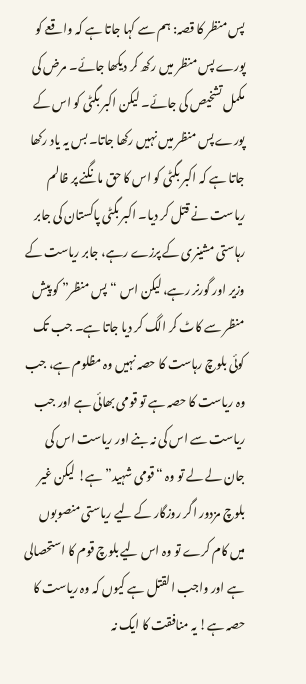پس منظر کا قصہ: ہم سے کہا جاتا ہے کہ واقعے کو پورے پس منظر میں رکھ کر دیکھا جائے۔ مرض کی مکمل تشخیص کی جائے۔ لیکن اکبر بگٹی کو اس کے پورے پس منظر میں نہیں رکھا جاتا۔ بس یہ یاد رکھا جاتا ہے کہ اکبر بگٹی کو اس کا حق مانگنے پر ظالم ریاست نے قتل کر دیا۔ اکبر بگٹی پاکستان کی جابر رہاستی مشینری کے پرزے رہے، جابر ریاست کے وزیر اور گورنر رہے، لیکن اس “پس منظر” کو پیش منظر سے کاٹ کر الگ کر دیا جاتا ہے۔ جب تک کوئی بلوچ رہاست کا حصہ نہیں وہ مظلوم ہے، جب وہ ریاست کا حصہ ہے تو قومی بھائی ہے اور جب ریاست سے اس کی نہ بنے اور ریاست اس کی جان لے لے تو وہ “قومی شہید” ہے! لیکن غیر بلوچ مزدور اگر روزگار کے لیے ریاستی منصوبوں میں کام کرے تو وہ اس لیے بلوچ قوم کا استحصالی ہے اور واجب القتل ہے کیوں کہ وہ ریاست کا حصہ ہے! یہ منافقت کا ایک نہ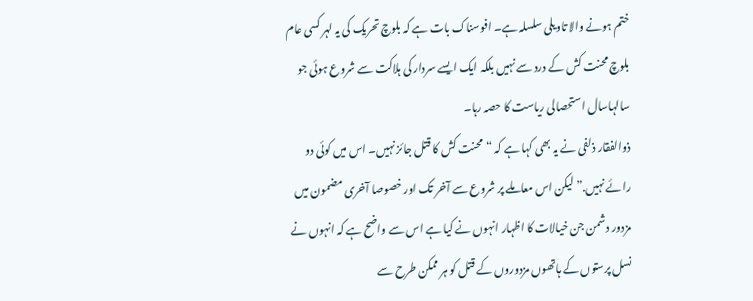ختم ہونے والا تاویلی سلسلہ ہے۔ افوسناک بات ہے کہ بلوچ تحریک کی یہ لہر کسی عام بلوچ محنت کش کے درد سے نہیں بلکہ ایک ایسے سردار کی ہلاکت سے شروع ہوئی جو سالہاسال استحصالی ریاست کا حصہ رہا۔
ذوالفقار ذلفی نے یہ بھی کہا ہے کہ “محنت کش کا قتل جائز نہیں۔ اس میں کوئی دو رائے نہیں.” لیکن اس معاملے پر شروع سے آخر تک اور خصوصا آخری مضمون میں مزدور دشمن جن خیالات کا اظہار انہوں نے کیا ہے اس سے واضح ہے کہ انہوں نے نسل پرستوں کے ہاتھوں مزدوروں کے قتل کو ہر ممکن طرح سے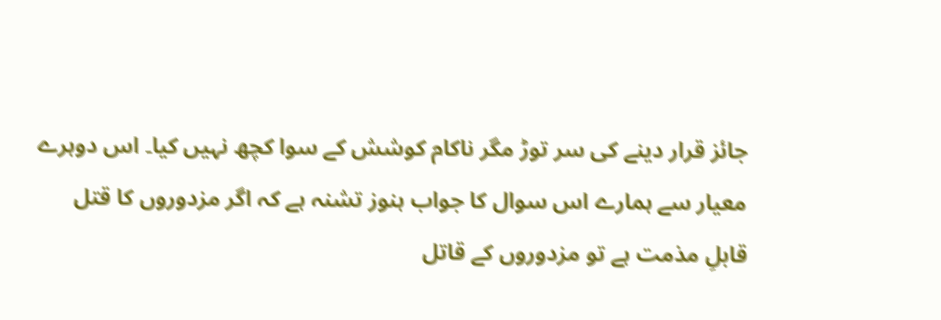جائز قرار دینے کی سر توڑ مگر ناکام کوشش کے سوا کچھ نہیں کیا۔ اس دوہرے معیار سے ہمارے اس سوال کا جواب ہنوز تشنہ ہے کہ اگر مزدوروں کا قتل قابلِ مذمت ہے تو مزدوروں کے قاتل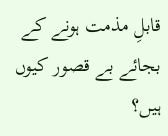قابلِ مذمت ہونے کے بجائے بے قصور کیوں ہیں؟